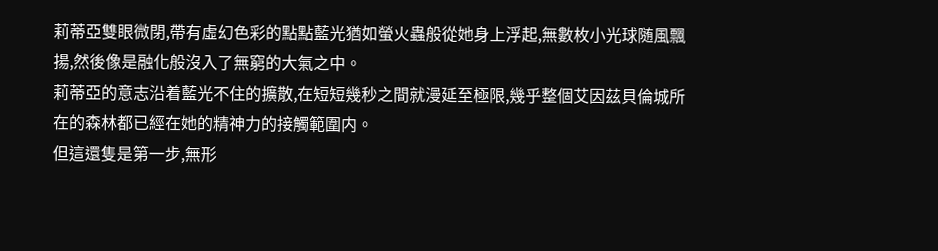莉蒂亞雙眼微閉,帶有虛幻色彩的點點藍光猶如螢火蟲般從她身上浮起,無數枚小光球随風飄揚,然後像是融化般沒入了無窮的大氣之中。
莉蒂亞的意志沿着藍光不住的擴散,在短短幾秒之間就漫延至極限,幾乎整個艾因茲貝倫城所在的森林都已經在她的精神力的接觸範圍内。
但這還隻是第一步,無形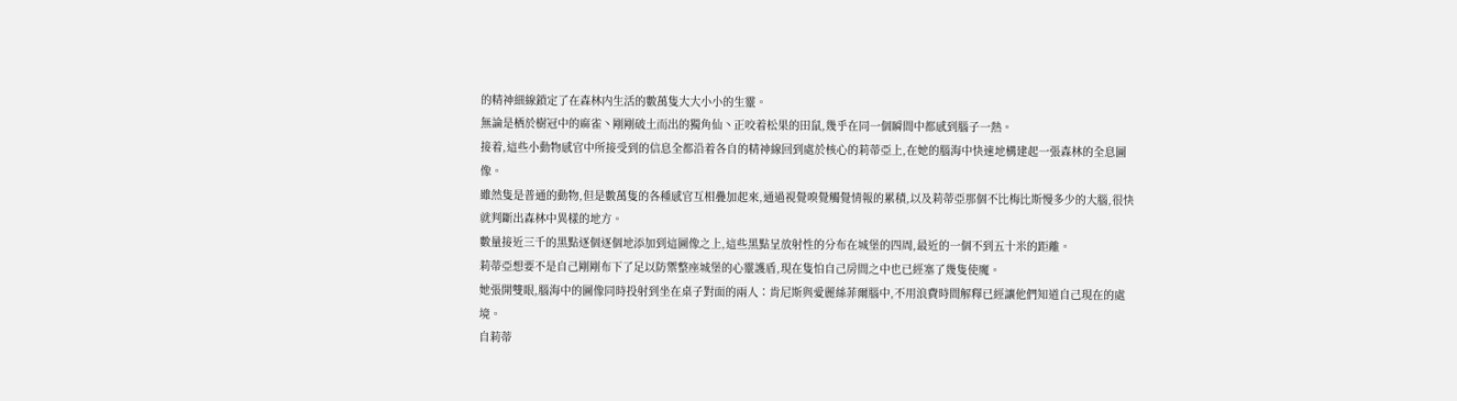的精神細線鎖定了在森林内生活的數萬隻大大小小的生靈。
無論是栖於樹冠中的麻雀丶剛剛破土而出的獨角仙丶正咬着松果的田鼠,幾乎在同一個瞬間中都感到腦子一熱。
接着,這些小動物感官中所接受到的信息全都沿着各自的精神線回到處於核心的莉蒂亞上,在她的腦海中快速地構建起一張森林的全息圖像。
雖然隻是普通的動物,但是數萬隻的各種感官互相疊加起來,通過視覺嗅覺觸覺情報的累積,以及莉蒂亞那個不比梅比斯慢多少的大腦,很快就判斷出森林中異樣的地方。
數量接近三千的黑點逐個逐個地添加到這圖像之上,這些黑點呈放射性的分布在城堡的四周,最近的一個不到五十米的距離。
莉蒂亞想要不是自己剛剛布下了足以防禦整座城堡的心靈護盾,現在隻怕自己房間之中也已經塞了幾隻使魔。
她張開雙眼,腦海中的圖像同時投射到坐在桌子對面的兩人∶肯尼斯與愛麗絲菲爾腦中,不用浪費時間解釋已經讓他們知道自己現在的處境。
自莉蒂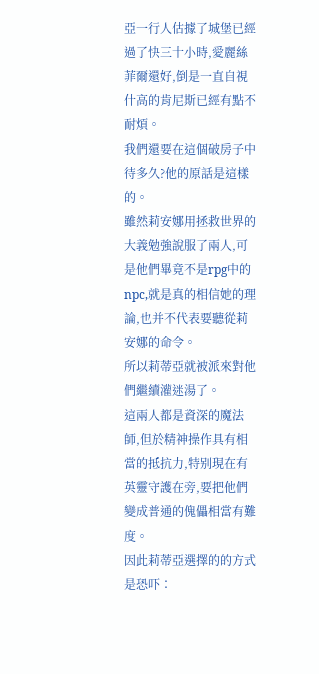亞一行人估據了城堡已經過了快三十小時,愛麗絲菲爾還好,倒是一直自視什高的肯尼斯已經有點不耐煩。
我們還要在這個破房子中待多久?他的原話是這樣的。
雖然莉安娜用拯救世界的大義勉強說服了兩人,可是他們畢竟不是rpg中的npc,就是真的相信她的理論,也并不代表要聽從莉安娜的命令。
所以莉蒂亞就被派來對他們繼續灌迷湯了。
這兩人都是資深的魔法師,但於精神操作具有相當的抵抗力,特别現在有英靈守護在旁,要把他們變成普通的傀儡相當有難度。
因此莉蒂亞選擇的的方式是恐吓∶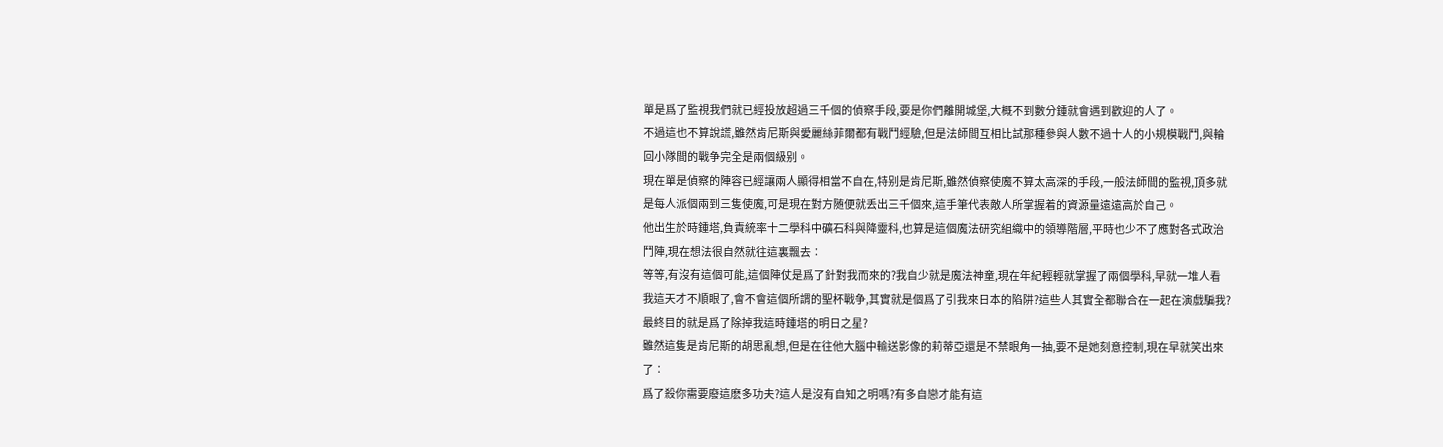單是爲了監視我們就已經投放超過三千個的偵察手段,要是你們離開城堡,大概不到數分鍾就會遇到歡迎的人了。
不過這也不算說謊,雖然肯尼斯與愛麗絲菲爾都有戰鬥經驗,但是法師間互相比試那種參與人數不過十人的小規模戰鬥,與輪回小隊間的戰争完全是兩個級别。
現在單是偵察的陣容已經讓兩人顯得相當不自在,特别是肯尼斯,雖然偵察使魔不算太高深的手段,一般法師間的監視,頂多就是每人派個兩到三隻使魔,可是現在對方随便就丢出三千個來,這手筆代表敵人所掌握着的資源量遠遠高於自己。
他出生於時鍾塔,負責統率十二學科中礦石科與降靈科,也算是這個魔法研究組織中的領導階層,平時也少不了應對各式政治鬥陣,現在想法很自然就往這裏飄去∶
等等,有沒有這個可能,這個陣仗是爲了針對我而來的?我自少就是魔法神童,現在年紀輕輕就掌握了兩個學科,早就一堆人看我這天才不順眼了,會不會這個所謂的聖杯戰争,其實就是個爲了引我來日本的陷阱?這些人其實全都聯合在一起在演戲騙我?最終目的就是爲了除掉我這時鍾塔的明日之星?
雖然這隻是肯尼斯的胡思亂想,但是在往他大腦中輸送影像的莉蒂亞還是不禁眼角一抽,要不是她刻意控制,現在早就笑出來了∶
爲了殺你需要廢這麽多功夫?這人是沒有自知之明嗎?有多自戀才能有這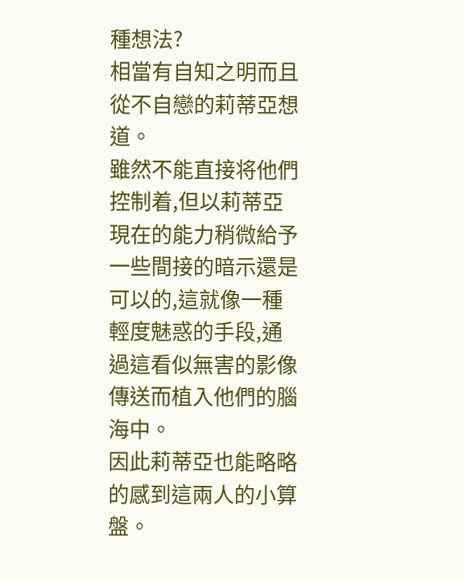種想法?
相當有自知之明而且從不自戀的莉蒂亞想道。
雖然不能直接将他們控制着,但以莉蒂亞現在的能力稍微給予一些間接的暗示還是可以的,這就像一種輕度魅惑的手段,通過這看似無害的影像傳送而植入他們的腦海中。
因此莉蒂亞也能略略的感到這兩人的小算盤。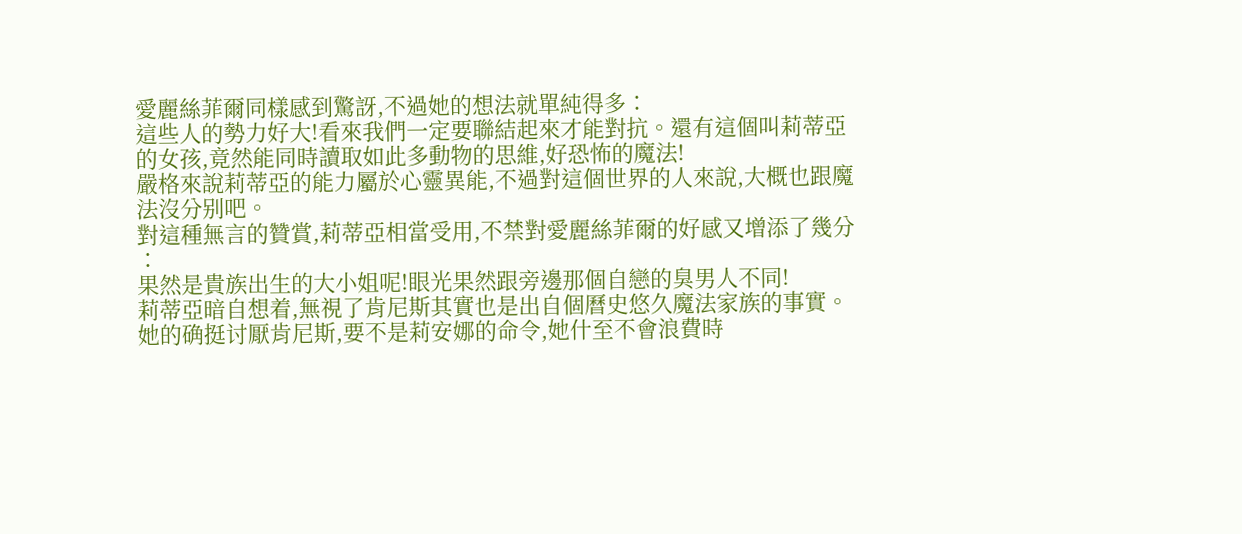愛麗絲菲爾同樣感到驚訝,不過她的想法就單純得多∶
這些人的勢力好大!看來我們一定要聯結起來才能對抗。還有這個叫莉蒂亞的女孩,竟然能同時讀取如此多動物的思維,好恐怖的魔法!
嚴格來說莉蒂亞的能力屬於心靈異能,不過對這個世界的人來說,大概也跟魔法沒分别吧。
對這種無言的贊賞,莉蒂亞相當受用,不禁對愛麗絲菲爾的好感又增添了幾分∶
果然是貴族出生的大小姐呢!眼光果然跟旁邊那個自戀的臭男人不同!
莉蒂亞暗自想着,無視了肯尼斯其實也是出自個曆史悠久魔法家族的事實。
她的确挺讨厭肯尼斯,要不是莉安娜的命令,她什至不會浪費時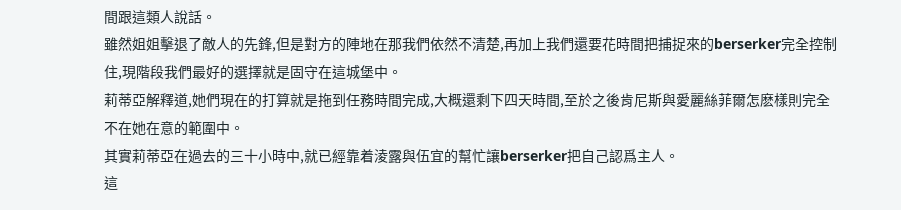間跟這類人說話。
雖然姐姐擊退了敵人的先鋒,但是對方的陣地在那我們依然不清楚,再加上我們還要花時間把捕捉來的berserker完全控制住,現階段我們最好的選擇就是固守在這城堡中。
莉蒂亞解釋道,她們現在的打算就是拖到任務時間完成,大概還剩下四天時間,至於之後肯尼斯與愛麗絲菲爾怎麽樣則完全不在她在意的範圍中。
其實莉蒂亞在過去的三十小時中,就已經靠着淩露與伍宜的幫忙讓berserker把自己認爲主人。
這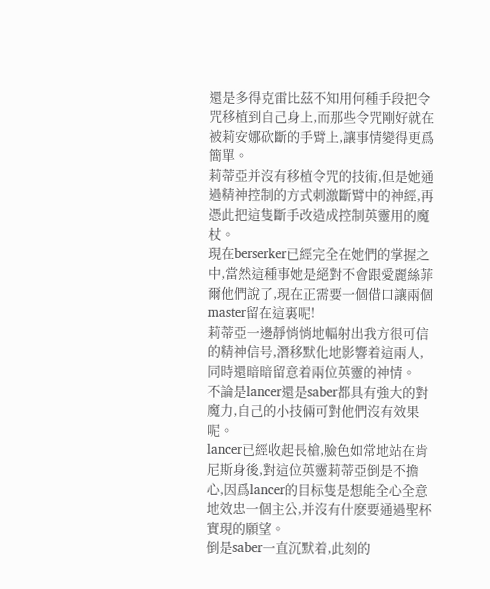還是多得克雷比茲不知用何種手段把令咒移植到自己身上,而那些令咒剛好就在被莉安娜砍斷的手臂上,讓事情變得更爲簡單。
莉蒂亞并沒有移植令咒的技術,但是她通過精神控制的方式刺激斷臂中的神經,再憑此把這隻斷手改造成控制英靈用的魔杖。
現在berserker已經完全在她們的掌握之中,當然這種事她是絕對不會跟愛麗絲菲爾他們說了,現在正需要一個借口讓兩個master留在這裏呢!
莉蒂亞一邊靜悄悄地輻射出我方很可信的精神信号,潛移默化地影響着這兩人,同時還暗暗留意着兩位英靈的神情。
不論是lancer還是saber都具有強大的對魔力,自己的小技倆可對他們沒有效果呢。
lancer已經收起長槍,臉色如常地站在肯尼斯身後,對這位英靈莉蒂亞倒是不擔心,因爲lancer的目标隻是想能全心全意地效忠一個主公,并沒有什麽要通過聖杯實現的願望。
倒是saber一直沉默着,此刻的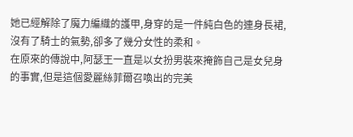她已經解除了魔力編織的護甲,身穿的是一件純白色的連身長裙,沒有了騎士的氣勢,卻多了幾分女性的柔和。
在原來的傳說中,阿瑟王一直是以女扮男裝來掩飾自己是女兒身的事實,但是這個愛麗絲菲爾召喚出的完美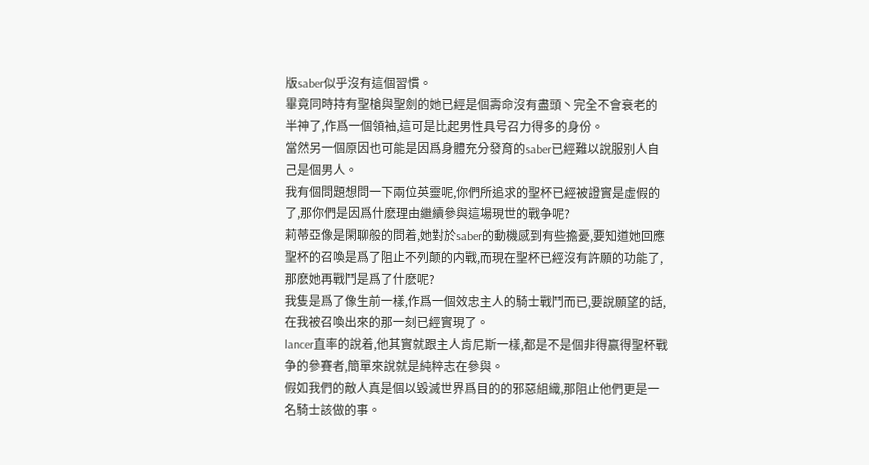版saber似乎沒有這個習慣。
畢竟同時持有聖槍與聖劍的她已經是個壽命沒有盡頭丶完全不會衰老的半神了,作爲一個領袖,這可是比起男性具号召力得多的身份。
當然另一個原因也可能是因爲身體充分發育的saber已經難以說服别人自己是個男人。
我有個問題想問一下兩位英靈呢,你們所追求的聖杯已經被證實是虛假的了,那你們是因爲什麽理由繼續參與這場現世的戰争呢?
莉蒂亞像是閑聊般的問着,她對於saber的動機感到有些擔憂,要知道她回應聖杯的召喚是爲了阻止不列颠的内戰,而現在聖杯已經沒有許願的功能了,那麽她再戰鬥是爲了什麽呢?
我隻是爲了像生前一樣,作爲一個效忠主人的騎士戰鬥而已,要說願望的話,在我被召喚出來的那一刻已經實現了。
lancer直率的說着,他其實就跟主人肯尼斯一樣,都是不是個非得赢得聖杯戰争的參賽者,簡單來說就是純粹志在參與。
假如我們的敵人真是個以毀滅世界爲目的的邪惡組織,那阻止他們更是一名騎士該做的事。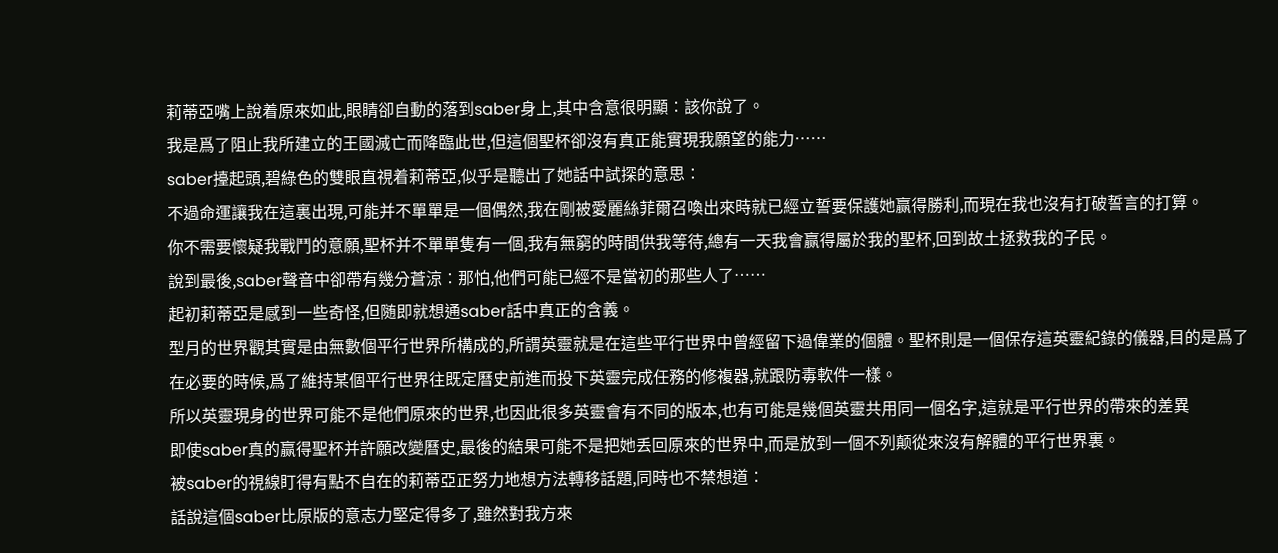莉蒂亞嘴上說着原來如此,眼睛卻自動的落到saber身上,其中含意很明顯∶該你說了。
我是爲了阻止我所建立的王國滅亡而降臨此世,但這個聖杯卻沒有真正能實現我願望的能力……
saber擡起頭,碧綠色的雙眼直視着莉蒂亞,似乎是聽出了她話中試探的意思∶
不過命運讓我在這裏出現,可能并不單單是一個偶然,我在剛被愛麗絲菲爾召喚出來時就已經立誓要保護她赢得勝利,而現在我也沒有打破誓言的打算。
你不需要懷疑我戰鬥的意願,聖杯并不單單隻有一個,我有無窮的時間供我等待,總有一天我會赢得屬於我的聖杯,回到故土拯救我的子民。
說到最後,saber聲音中卻帶有幾分蒼涼∶那怕,他們可能已經不是當初的那些人了……
起初莉蒂亞是感到一些奇怪,但随即就想通saber話中真正的含義。
型月的世界觀其實是由無數個平行世界所構成的,所謂英靈就是在這些平行世界中曾經留下過偉業的個體。聖杯則是一個保存這英靈紀錄的儀器,目的是爲了在必要的時候,爲了維持某個平行世界往既定曆史前進而投下英靈完成任務的修複器,就跟防毒軟件一樣。
所以英靈現身的世界可能不是他們原來的世界,也因此很多英靈會有不同的版本,也有可能是幾個英靈共用同一個名字,這就是平行世界的帶來的差異
即使saber真的赢得聖杯并許願改變曆史,最後的結果可能不是把她丢回原來的世界中,而是放到一個不列颠從來沒有解體的平行世界裏。
被saber的視線盯得有點不自在的莉蒂亞正努力地想方法轉移話題,同時也不禁想道∶
話說這個saber比原版的意志力堅定得多了,雖然對我方來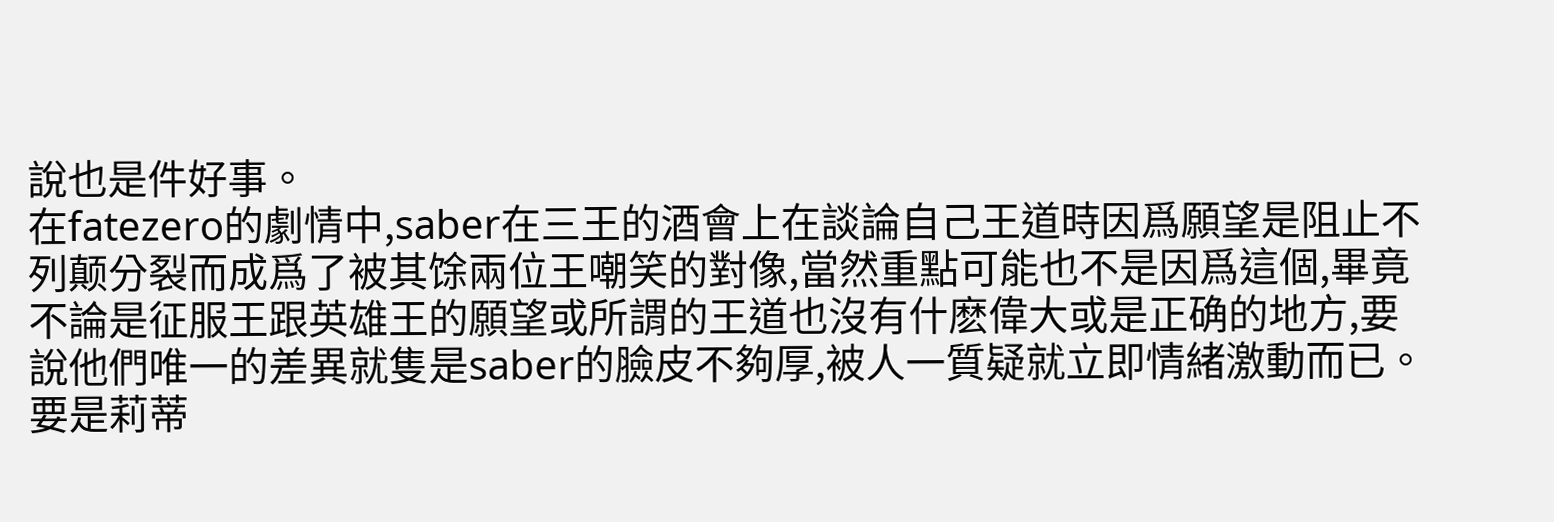說也是件好事。
在fatezero的劇情中,saber在三王的酒會上在談論自己王道時因爲願望是阻止不列颠分裂而成爲了被其馀兩位王嘲笑的對像,當然重點可能也不是因爲這個,畢竟不論是征服王跟英雄王的願望或所謂的王道也沒有什麽偉大或是正确的地方,要說他們唯一的差異就隻是saber的臉皮不夠厚,被人一質疑就立即情緒激動而已。
要是莉蒂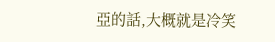亞的話,大概就是冷笑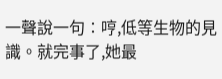一聲說一句∶哼,低等生物的見識。就完事了,她最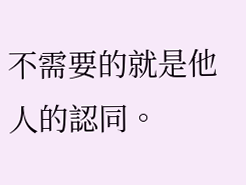不需要的就是他人的認同。